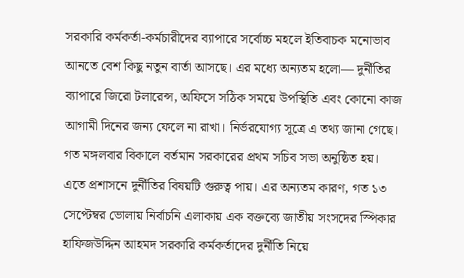সরকারি কর্মকর্তা-কর্মচারীদের ব্যাপারে সর্বোচ্চ মহলে ইতিবাচক মনোভাব আনতে বেশ কিছু নতুন বার্তা আসছে। এর মধ্যে অন্যতম হলো— দুর্নীতির ব্যাপারে জিরো টলারেন্স, অফিসে সঠিক সময়ে উপস্থিতি এবং কোনো কাজ আগামী দিনের জন্য ফেলে না রাখা। নির্ভরযোগ্য সূত্রে এ তথ্য জানা গেছে।
গত মঙ্গলবার বিকালে বর্তমান সরকারের প্রথম সচিব সভা অনুষ্ঠিত হয়। এতে প্রশাসনে দুর্নীতির বিষয়টি গুরুত্ব পায়। এর অন্যতম কারণ, গত ১৩ সেপ্টেম্বর ভোলায় নির্বাচনি এলাকায় এক বক্তব্যে জাতীয় সংসদের স্পিকার হাফিজউদ্দিন আহমদ সরকারি কর্মকর্তাদের দুর্নীতি নিয়ে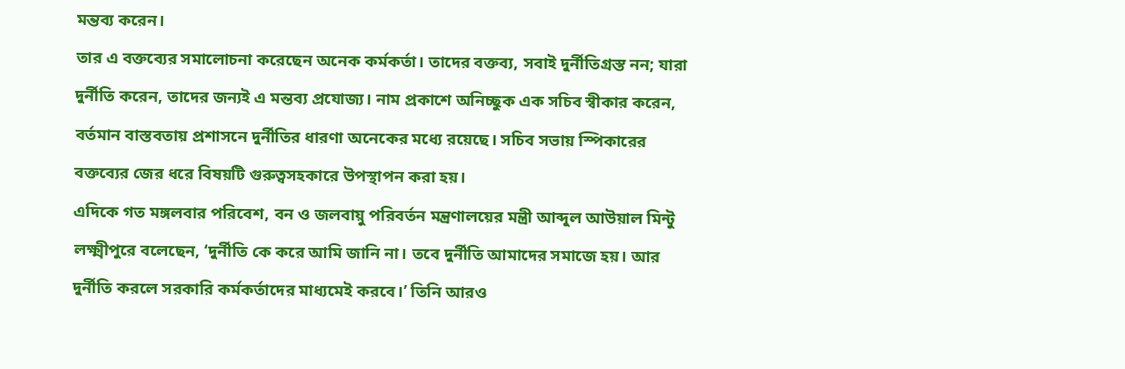মন্তব্য করেন।
তার এ বক্তব্যের সমালোচনা করেছেন অনেক কর্মকর্তা। তাদের বক্তব্য, সবাই দুর্নীতিগ্রস্ত নন; যারা দুর্নীতি করেন, তাদের জন্যই এ মন্তব্য প্রযোজ্য। নাম প্রকাশে অনিচ্ছুক এক সচিব স্বীকার করেন, বর্তমান বাস্তবতায় প্রশাসনে দুর্নীতির ধারণা অনেকের মধ্যে রয়েছে। সচিব সভায় স্পিকারের বক্তব্যের জের ধরে বিষয়টি গুরুত্বসহকারে উপস্থাপন করা হয়।
এদিকে গত মঙ্গলবার পরিবেশ, বন ও জলবায়ু পরিবর্তন মন্ত্রণালয়ের মন্ত্রী আব্দুল আউয়াল মিন্টু লক্ষ্মীপুরে বলেছেন, ‘দুর্নীতি কে করে আমি জানি না। তবে দুর্নীতি আমাদের সমাজে হয়। আর দুর্নীতি করলে সরকারি কর্মকর্তাদের মাধ্যমেই করবে।’ তিনি আরও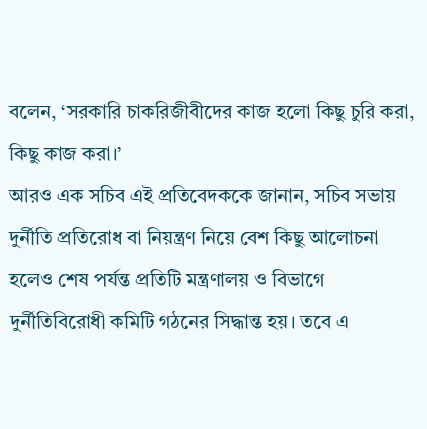বলেন, ‘সরকারি চাকরিজীবীদের কাজ হলো কিছু চুরি করা, কিছু কাজ করা।’
আরও এক সচিব এই প্রতিবেদককে জানান, সচিব সভায় দুর্নীতি প্রতিরোধ বা নিয়ন্ত্রণ নিয়ে বেশ কিছু আলোচনা হলেও শেষ পর্যন্ত প্রতিটি মন্ত্রণালয় ও বিভাগে দুর্নীতিবিরোধী কমিটি গঠনের সিদ্ধান্ত হয়। তবে এ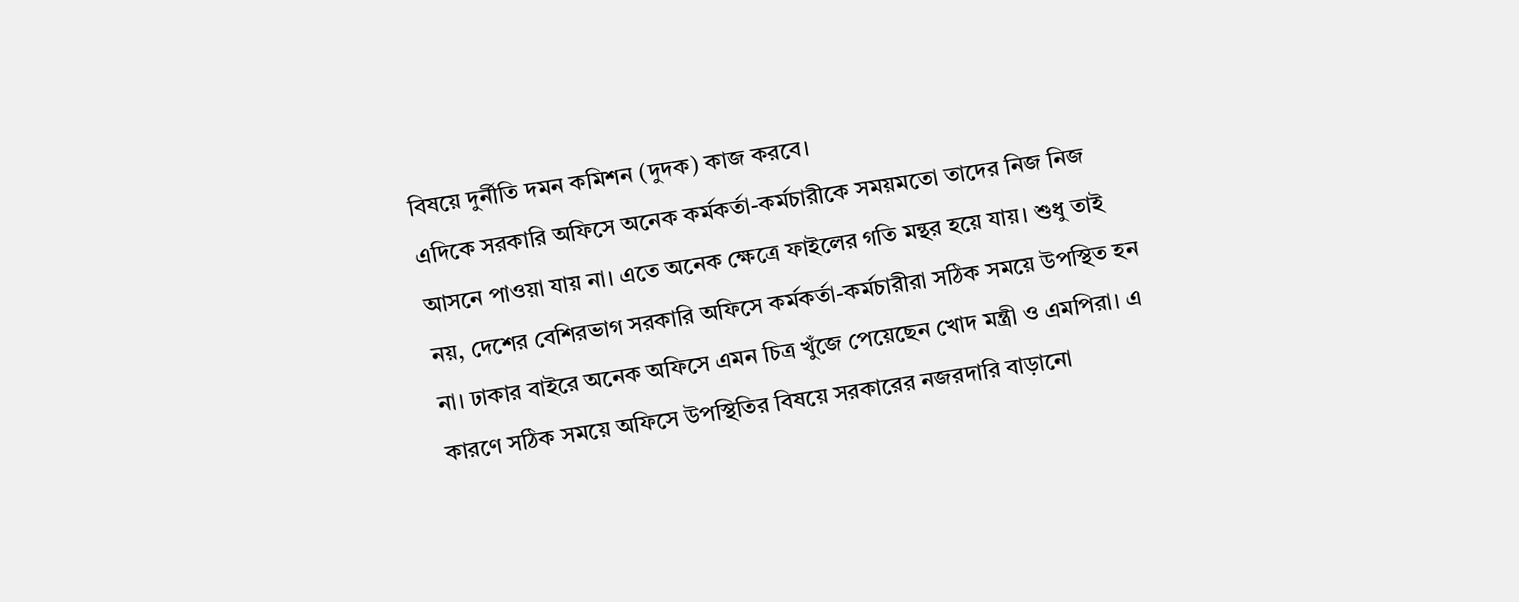বিষয়ে দুর্নীতি দমন কমিশন (দুদক) কাজ করবে।
এদিকে সরকারি অফিসে অনেক কর্মকর্তা-কর্মচারীকে সময়মতো তাদের নিজ নিজ আসনে পাওয়া যায় না। এতে অনেক ক্ষেত্রে ফাইলের গতি মন্থর হয়ে যায়। শুধু তাই নয়, দেশের বেশিরভাগ সরকারি অফিসে কর্মকর্তা-কর্মচারীরা সঠিক সময়ে উপস্থিত হন না। ঢাকার বাইরে অনেক অফিসে এমন চিত্র খুঁজে পেয়েছেন খোদ মন্ত্রী ও এমপিরা। এ কারণে সঠিক সময়ে অফিসে উপস্থিতির বিষয়ে সরকারের নজরদারি বাড়ানো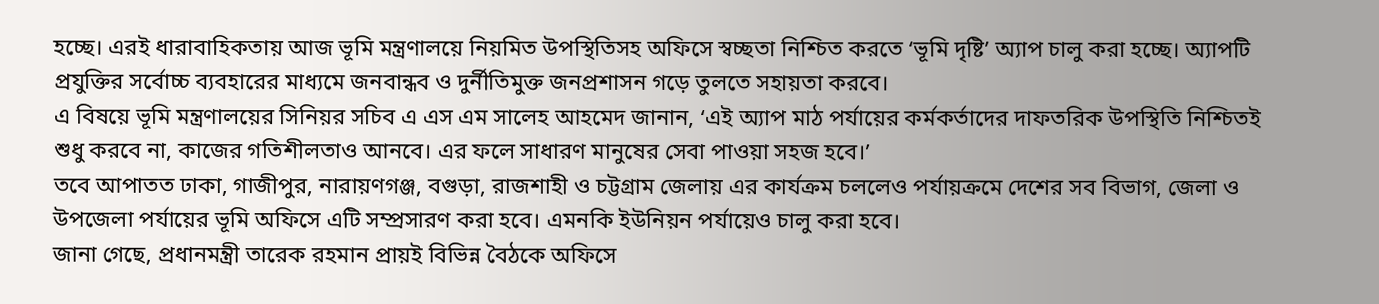হচ্ছে। এরই ধারাবাহিকতায় আজ ভূমি মন্ত্রণালয়ে নিয়মিত উপস্থিতিসহ অফিসে স্বচ্ছতা নিশ্চিত করতে ‘ভূমি দৃষ্টি’ অ্যাপ চালু করা হচ্ছে। অ্যাপটি প্রযুক্তির সর্বোচ্চ ব্যবহারের মাধ্যমে জনবান্ধব ও দুর্নীতিমুক্ত জনপ্রশাসন গড়ে তুলতে সহায়তা করবে।
এ বিষয়ে ভূমি মন্ত্রণালয়ের সিনিয়র সচিব এ এস এম সালেহ আহমেদ জানান, ‘এই অ্যাপ মাঠ পর্যায়ের কর্মকর্তাদের দাফতরিক উপস্থিতি নিশ্চিতই শুধু করবে না, কাজের গতিশীলতাও আনবে। এর ফলে সাধারণ মানুষের সেবা পাওয়া সহজ হবে।’
তবে আপাতত ঢাকা, গাজীপুর, নারায়ণগঞ্জ, বগুড়া, রাজশাহী ও চট্টগ্রাম জেলায় এর কার্যক্রম চললেও পর্যায়ক্রমে দেশের সব বিভাগ, জেলা ও উপজেলা পর্যায়ের ভূমি অফিসে এটি সম্প্রসারণ করা হবে। এমনকি ইউনিয়ন পর্যায়েও চালু করা হবে।
জানা গেছে, প্রধানমন্ত্রী তারেক রহমান প্রায়ই বিভিন্ন বৈঠকে অফিসে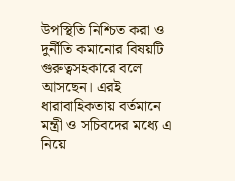উপস্থিতি নিশ্চিত করা ও দুর্নীতি কমানোর বিষয়টি গুরুত্বসহকারে বলে আসছেন। এরই ধারাবাহিকতায় বর্তমানে মন্ত্রী ও সচিবদের মধ্যে এ নিয়ে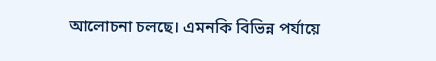আলোচনা চলছে। এমনকি বিভিন্ন পর্যায়ে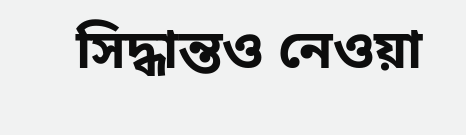সিদ্ধান্তও নেওয়া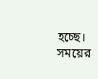হচ্ছে।
সময়ের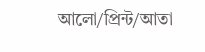আলো/প্রিন্ট/আতা